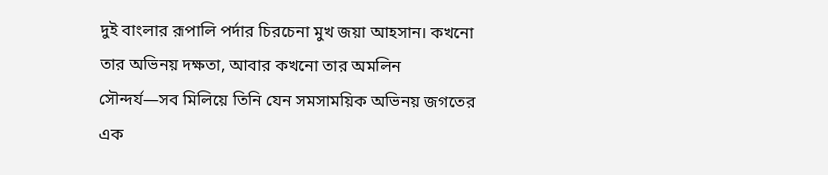দুই বাংলার রূপালি পর্দার চিরচেনা মুখ জয়া আহসান। কখনো তার অভিনয় দক্ষতা, আবার কখনো তার অমলিন সৌন্দর্য—সব মিলিয়ে তিনি যেন সমসাময়িক অভিনয় জগতের এক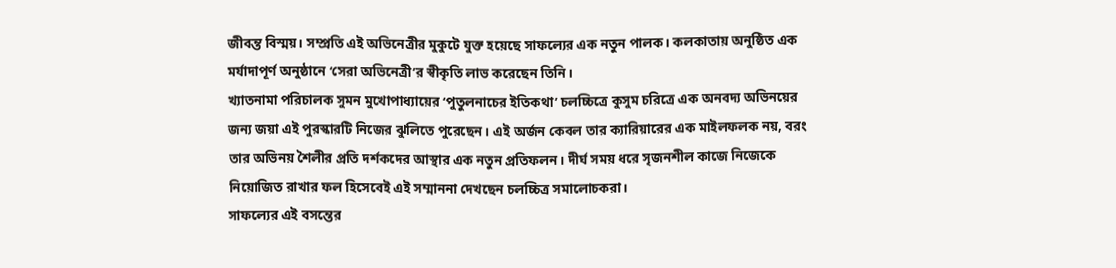জীবন্ত বিস্ময়। সম্প্রতি এই অভিনেত্রীর মুকুটে যুক্ত হয়েছে সাফল্যের এক নতুন পালক। কলকাতায় অনুষ্ঠিত এক মর্যাদাপূর্ণ অনুষ্ঠানে ‘সেরা অভিনেত্রী’র স্বীকৃতি লাভ করেছেন তিনি।
খ্যাতনামা পরিচালক সুমন মুখোপাধ্যায়ের ‘পুতুলনাচের ইতিকথা’ চলচ্চিত্রে কুসুম চরিত্রে এক অনবদ্য অভিনয়ের জন্য জয়া এই পুরস্কারটি নিজের ঝুলিতে পুরেছেন। এই অর্জন কেবল তার ক্যারিয়ারের এক মাইলফলক নয়, বরং তার অভিনয় শৈলীর প্রতি দর্শকদের আস্থার এক নতুন প্রতিফলন। দীর্ঘ সময় ধরে সৃজনশীল কাজে নিজেকে নিয়োজিত রাখার ফল হিসেবেই এই সম্মাননা দেখছেন চলচ্চিত্র সমালোচকরা।
সাফল্যের এই বসন্তের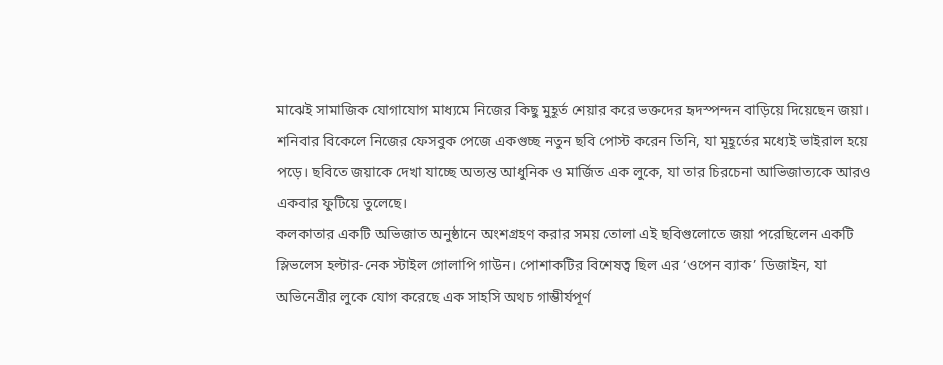মাঝেই সামাজিক যোগাযোগ মাধ্যমে নিজের কিছু মুহূর্ত শেয়ার করে ভক্তদের হৃদস্পন্দন বাড়িয়ে দিয়েছেন জয়া। শনিবার বিকেলে নিজের ফেসবুক পেজে একগুচ্ছ নতুন ছবি পোস্ট করেন তিনি, যা মূহূর্তের মধ্যেই ভাইরাল হয়ে পড়ে। ছবিতে জয়াকে দেখা যাচ্ছে অত্যন্ত আধুনিক ও মার্জিত এক লুকে, যা তার চিরচেনা আভিজাত্যকে আরও একবার ফুটিয়ে তুলেছে।
কলকাতার একটি অভিজাত অনুষ্ঠানে অংশগ্রহণ করার সময় তোলা এই ছবিগুলোতে জয়া পরেছিলেন একটি স্লিভলেস হল্টার-নেক স্টাইল গোলাপি গাউন। পোশাকটির বিশেষত্ব ছিল এর ‘ওপেন ব্যাক’ ডিজাইন, যা অভিনেত্রীর লুকে যোগ করেছে এক সাহসি অথচ গাম্ভীর্যপূর্ণ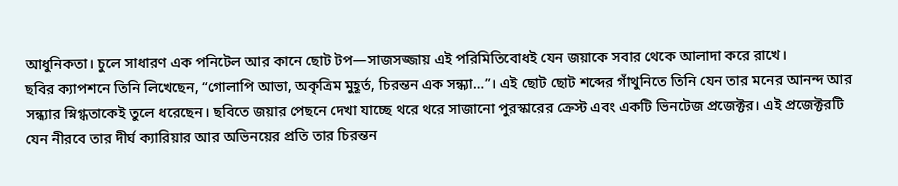আধুনিকতা। চুলে সাধারণ এক পনিটেল আর কানে ছোট টপ—সাজসজ্জায় এই পরিমিতিবোধই যেন জয়াকে সবার থেকে আলাদা করে রাখে।
ছবির ক্যাপশনে তিনি লিখেছেন, “গোলাপি আভা, অকৃত্রিম মুহূর্ত, চিরন্তন এক সন্ধ্যা…”। এই ছোট ছোট শব্দের গাঁথুনিতে তিনি যেন তার মনের আনন্দ আর সন্ধ্যার স্নিগ্ধতাকেই তুলে ধরেছেন। ছবিতে জয়ার পেছনে দেখা যাচ্ছে থরে থরে সাজানো পুরস্কারের ক্রেস্ট এবং একটি ভিনটেজ প্রজেক্টর। এই প্রজেক্টরটি যেন নীরবে তার দীর্ঘ ক্যারিয়ার আর অভিনয়ের প্রতি তার চিরন্তন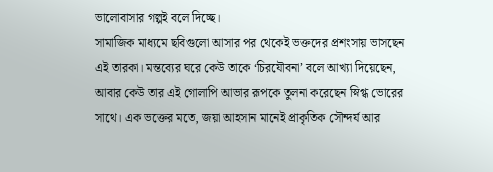ভালোবাসার গল্পই বলে দিচ্ছে।
সামাজিক মাধ্যমে ছবিগুলো আসার পর থেকেই ভক্তদের প্রশংসায় ভাসছেন এই তারকা। মন্তব্যের ঘরে কেউ তাকে ‘চিরযৌবনা’ বলে আখ্যা দিয়েছেন, আবার কেউ তার এই গোলাপি আভার রূপকে তুলনা করেছেন স্নিগ্ধ ভোরের সাথে। এক ভক্তের মতে, জয়া আহসান মানেই প্রাকৃতিক সৌন্দর্য আর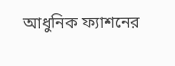আধুনিক ফ্যাশনের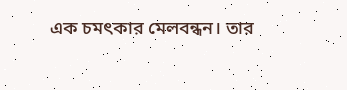এক চমৎকার মেলবন্ধন। তার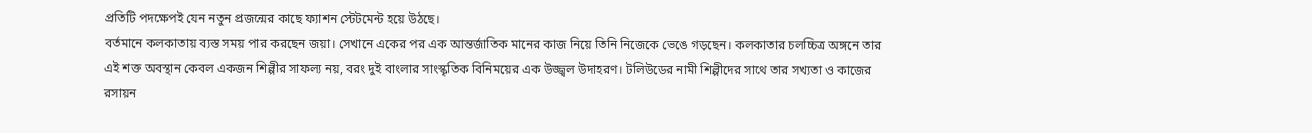প্রতিটি পদক্ষেপই যেন নতুন প্রজন্মের কাছে ফ্যাশন স্টেটমেন্ট হয়ে উঠছে।
বর্তমানে কলকাতায় ব্যস্ত সময় পার করছেন জয়া। সেখানে একের পর এক আন্তর্জাতিক মানের কাজ নিয়ে তিনি নিজেকে ভেঙে গড়ছেন। কলকাতার চলচ্চিত্র অঙ্গনে তার এই শক্ত অবস্থান কেবল একজন শিল্পীর সাফল্য নয়, বরং দুই বাংলার সাংস্কৃতিক বিনিময়ের এক উজ্জ্বল উদাহরণ। টলিউডের নামী শিল্পীদের সাথে তার সখ্যতা ও কাজের রসায়ন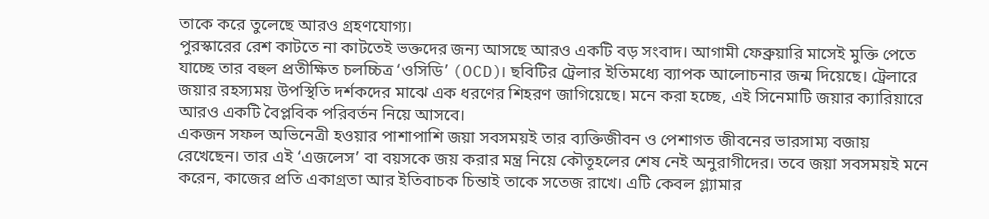তাকে করে তুলেছে আরও গ্রহণযোগ্য।
পুরস্কারের রেশ কাটতে না কাটতেই ভক্তদের জন্য আসছে আরও একটি বড় সংবাদ। আগামী ফেব্রুয়ারি মাসেই মুক্তি পেতে যাচ্ছে তার বহুল প্রতীক্ষিত চলচ্চিত্র ‘ওসিডি’ (OCD)। ছবিটির ট্রেলার ইতিমধ্যে ব্যাপক আলোচনার জন্ম দিয়েছে। ট্রেলারে জয়ার রহস্যময় উপস্থিতি দর্শকদের মাঝে এক ধরণের শিহরণ জাগিয়েছে। মনে করা হচ্ছে, এই সিনেমাটি জয়ার ক্যারিয়ারে আরও একটি বৈপ্লবিক পরিবর্তন নিয়ে আসবে।
একজন সফল অভিনেত্রী হওয়ার পাশাপাশি জয়া সবসময়ই তার ব্যক্তিজীবন ও পেশাগত জীবনের ভারসাম্য বজায় রেখেছেন। তার এই ‘এজলেস’ বা বয়সকে জয় করার মন্ত্র নিয়ে কৌতূহলের শেষ নেই অনুরাগীদের। তবে জয়া সবসময়ই মনে করেন, কাজের প্রতি একাগ্রতা আর ইতিবাচক চিন্তাই তাকে সতেজ রাখে। এটি কেবল গ্ল্যামার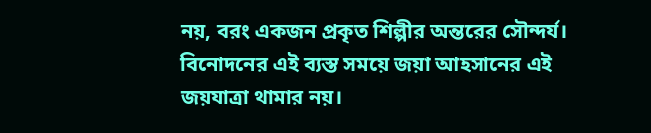নয়, বরং একজন প্রকৃত শিল্পীর অন্তরের সৌন্দর্য।
বিনোদনের এই ব্যস্ত সময়ে জয়া আহসানের এই জয়যাত্রা থামার নয়।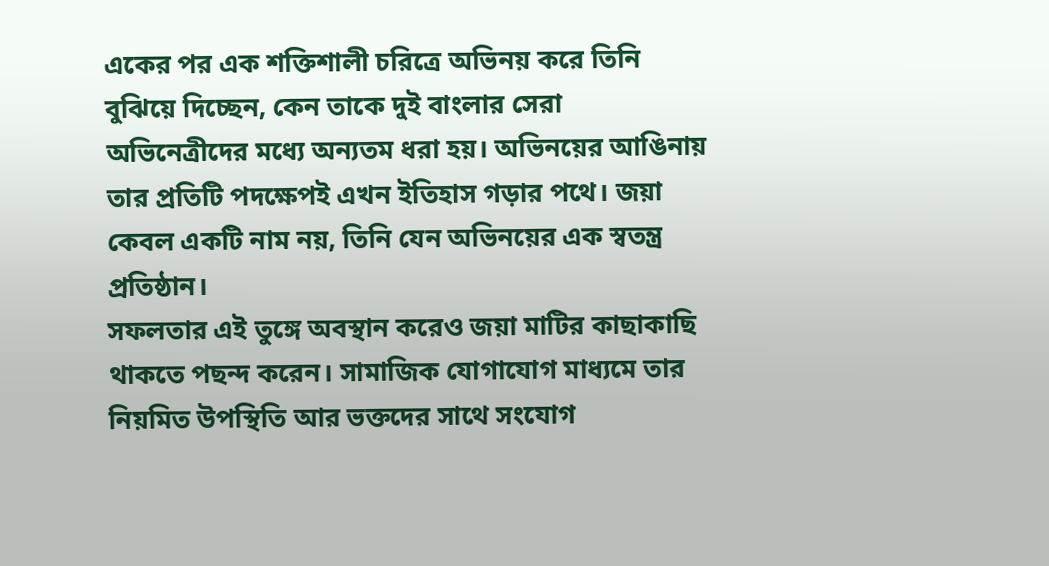একের পর এক শক্তিশালী চরিত্রে অভিনয় করে তিনি বুঝিয়ে দিচ্ছেন, কেন তাকে দুই বাংলার সেরা অভিনেত্রীদের মধ্যে অন্যতম ধরা হয়। অভিনয়ের আঙিনায় তার প্রতিটি পদক্ষেপই এখন ইতিহাস গড়ার পথে। জয়া কেবল একটি নাম নয়, তিনি যেন অভিনয়ের এক স্বতন্ত্র প্রতিষ্ঠান।
সফলতার এই তুঙ্গে অবস্থান করেও জয়া মাটির কাছাকাছি থাকতে পছন্দ করেন। সামাজিক যোগাযোগ মাধ্যমে তার নিয়মিত উপস্থিতি আর ভক্তদের সাথে সংযোগ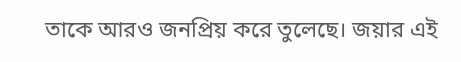তাকে আরও জনপ্রিয় করে তুলেছে। জয়ার এই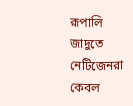রূপালি জাদুতে নেটিজেনরা কেবল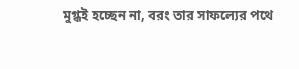মুগ্ধই হচ্ছেন না, বরং তার সাফল্যের পথে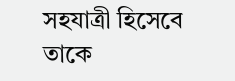সহযাত্রী হিসেবে তাকে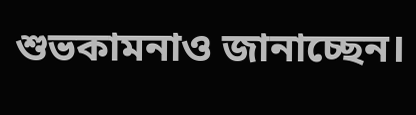শুভকামনাও জানাচ্ছেন।